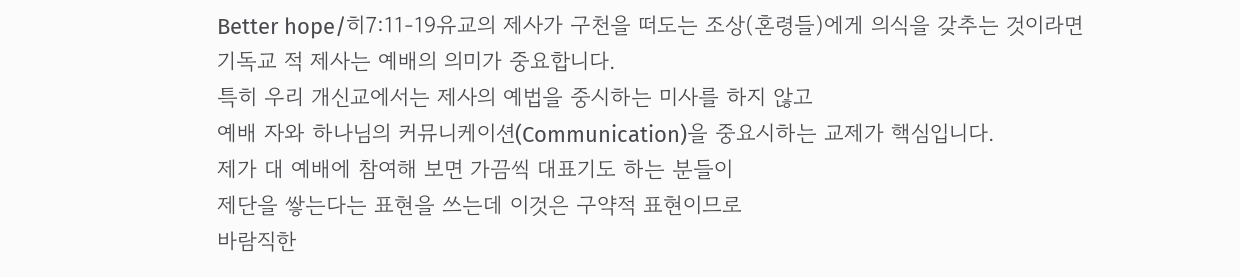Better hope/히7:11-19유교의 제사가 구천을 떠도는 조상(혼령들)에게 의식을 갖추는 것이라면
기독교 적 제사는 예배의 의미가 중요합니다.
특히 우리 개신교에서는 제사의 예법을 중시하는 미사를 하지 않고
예배 자와 하나님의 커뮤니케이션(Communication)을 중요시하는 교제가 핵심입니다.
제가 대 예배에 참여해 보면 가끔씩 대표기도 하는 분들이
제단을 쌓는다는 표현을 쓰는데 이것은 구약적 표현이므로
바람직한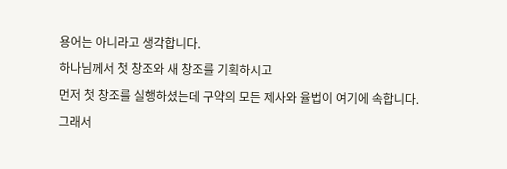용어는 아니라고 생각합니다.
하나님께서 첫 창조와 새 창조를 기획하시고
먼저 첫 창조를 실행하셨는데 구약의 모든 제사와 율법이 여기에 속합니다.
그래서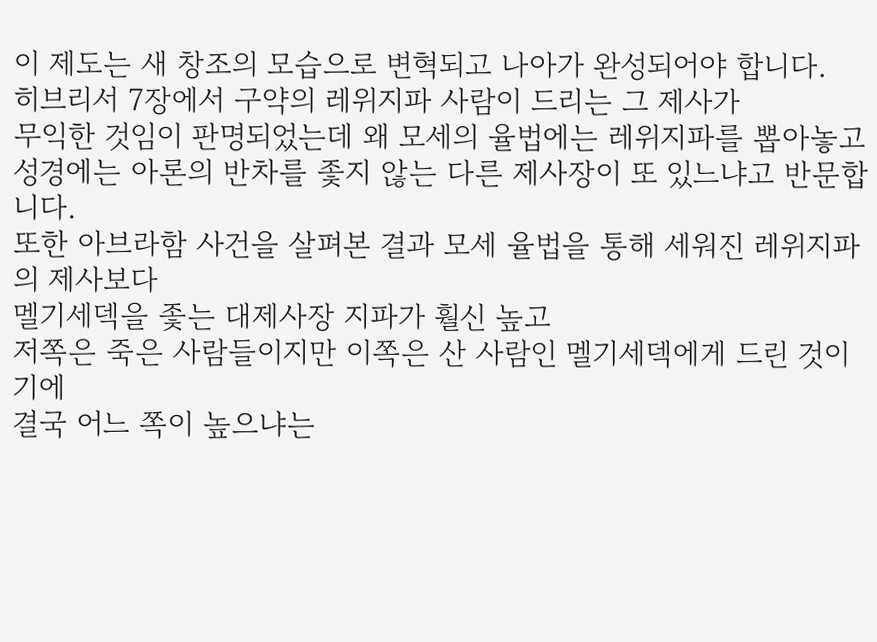이 제도는 새 창조의 모습으로 변혁되고 나아가 완성되어야 합니다.
히브리서 7장에서 구약의 레위지파 사람이 드리는 그 제사가
무익한 것임이 판명되었는데 왜 모세의 율법에는 레위지파를 뽑아놓고
성경에는 아론의 반차를 좇지 않는 다른 제사장이 또 있느냐고 반문합니다.
또한 아브라함 사건을 살펴본 결과 모세 율법을 통해 세워진 레위지파의 제사보다
멜기세덱을 좇는 대제사장 지파가 훨신 높고
저쪽은 죽은 사람들이지만 이쪽은 산 사람인 멜기세덱에게 드린 것이기에
결국 어느 쪽이 높으냐는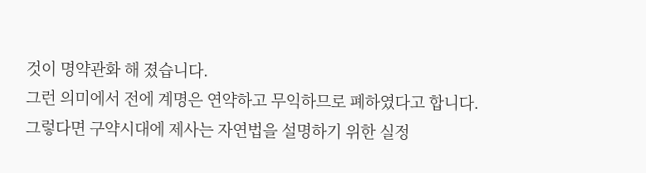것이 명약관화 해 졌습니다.
그런 의미에서 전에 계명은 연약하고 무익하므로 폐하였다고 합니다.
그렇다면 구약시대에 제사는 자연법을 설명하기 위한 실정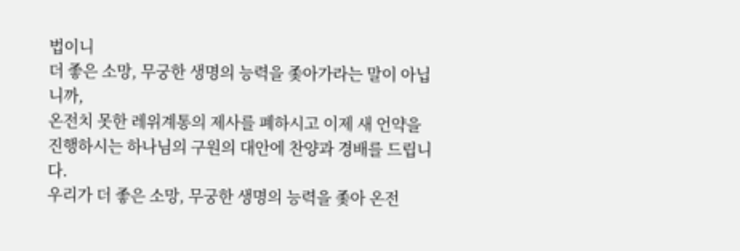법이니
더 좋은 소망, 무궁한 생명의 능력을 좇아가라는 말이 아닙니까,
온전치 못한 레위계통의 제사를 폐하시고 이제 새 언약을
진행하시는 하나님의 구원의 대안에 찬양과 경배를 드립니다.
우리가 더 좋은 소망, 무궁한 생명의 능력을 좇아 온전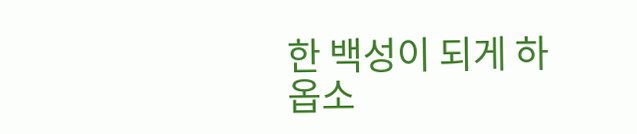한 백성이 되게 하옵소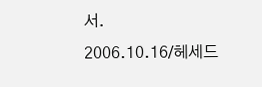서.
2006.10.16/헤세드